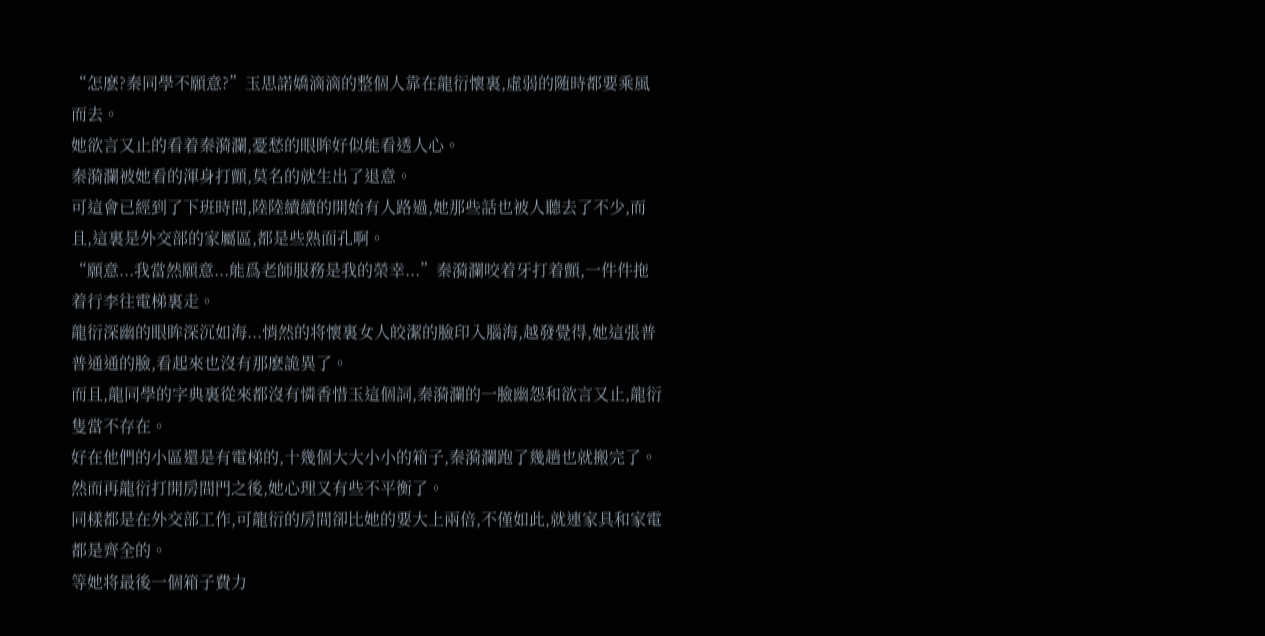“怎麽?秦同學不願意?”玉思諾嬌滴滴的整個人靠在龍衍懷裏,虛弱的随時都要乘風而去。
她欲言又止的看着秦漪瀾,憂愁的眼眸好似能看透人心。
秦漪瀾被她看的渾身打顫,莫名的就生出了退意。
可這會已經到了下班時間,陸陸續續的開始有人路過,她那些話也被人聽去了不少,而且,這裏是外交部的家屬區,都是些熟面孔啊。
“願意...我當然願意...能爲老師服務是我的榮幸...”秦漪瀾咬着牙打着顫,一件件拖着行李往電梯裏走。
龍衍深幽的眼眸深沉如海...悄然的将懷裏女人皎潔的臉印入腦海,越發覺得,她這張普普通通的臉,看起來也沒有那麽詭異了。
而且,龍同學的字典裏從來都沒有憐香惜玉這個詞,秦漪瀾的一臉幽怨和欲言又止,龍衍隻當不存在。
好在他們的小區還是有電梯的,十幾個大大小小的箱子,秦漪瀾跑了幾趟也就搬完了。
然而再龍衍打開房間門之後,她心理又有些不平衡了。
同樣都是在外交部工作,可龍衍的房間卻比她的要大上兩倍,不僅如此,就連家具和家電都是齊全的。
等她将最後一個箱子費力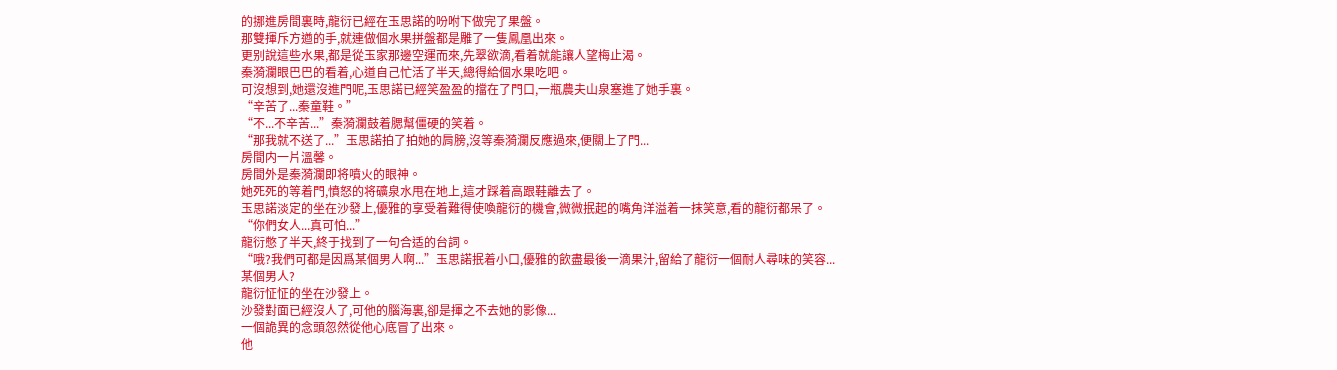的挪進房間裏時,龍衍已經在玉思諾的吩咐下做完了果盤。
那雙揮斥方遒的手,就連做個水果拼盤都是雕了一隻鳳凰出來。
更别說這些水果,都是從玉家那邊空運而來,先翠欲滴,看着就能讓人望梅止渴。
秦漪瀾眼巴巴的看着,心道自己忙活了半天,總得給個水果吃吧。
可沒想到,她還沒進門呢,玉思諾已經笑盈盈的擋在了門口,一瓶農夫山泉塞進了她手裏。
“辛苦了...秦童鞋。”
“不...不辛苦...”秦漪瀾鼓着腮幫僵硬的笑着。
“那我就不送了...”玉思諾拍了拍她的肩膀,沒等秦漪瀾反應過來,便關上了門...
房間内一片溫馨。
房間外是秦漪瀾即将噴火的眼神。
她死死的等着門,憤怒的将礦泉水甩在地上,這才踩着高跟鞋離去了。
玉思諾淡定的坐在沙發上,優雅的享受着難得使喚龍衍的機會,微微抿起的嘴角洋溢着一抹笑意,看的龍衍都呆了。
“你們女人...真可怕...”
龍衍憋了半天,終于找到了一句合适的台詞。
“哦?我們可都是因爲某個男人啊...”玉思諾抿着小口,優雅的飲盡最後一滴果汁,留給了龍衍一個耐人尋味的笑容...
某個男人?
龍衍怔怔的坐在沙發上。
沙發對面已經沒人了,可他的腦海裏,卻是揮之不去她的影像...
一個詭異的念頭忽然從他心底冒了出來。
他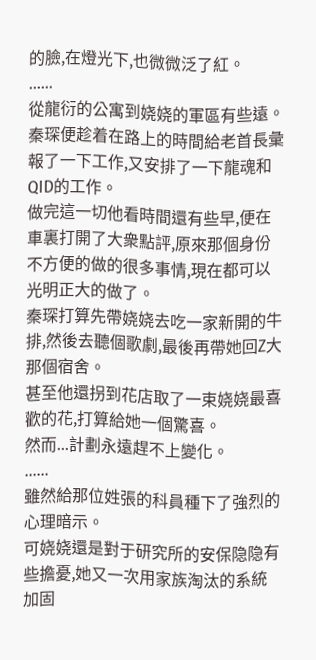的臉,在燈光下,也微微泛了紅。
......
從龍衍的公寓到娆娆的軍區有些遠。
秦琛便趁着在路上的時間給老首長彙報了一下工作,又安排了一下龍魂和QID的工作。
做完這一切他看時間還有些早,便在車裏打開了大衆點評,原來那個身份不方便的做的很多事情,現在都可以光明正大的做了。
秦琛打算先帶娆娆去吃一家新開的牛排,然後去聽個歌劇,最後再帶她回Z大那個宿舍。
甚至他還拐到花店取了一束娆娆最喜歡的花,打算給她一個驚喜。
然而...計劃永遠趕不上變化。
......
雖然給那位姓張的科員種下了強烈的心理暗示。
可娆娆還是對于研究所的安保隐隐有些擔憂,她又一次用家族淘汰的系統加固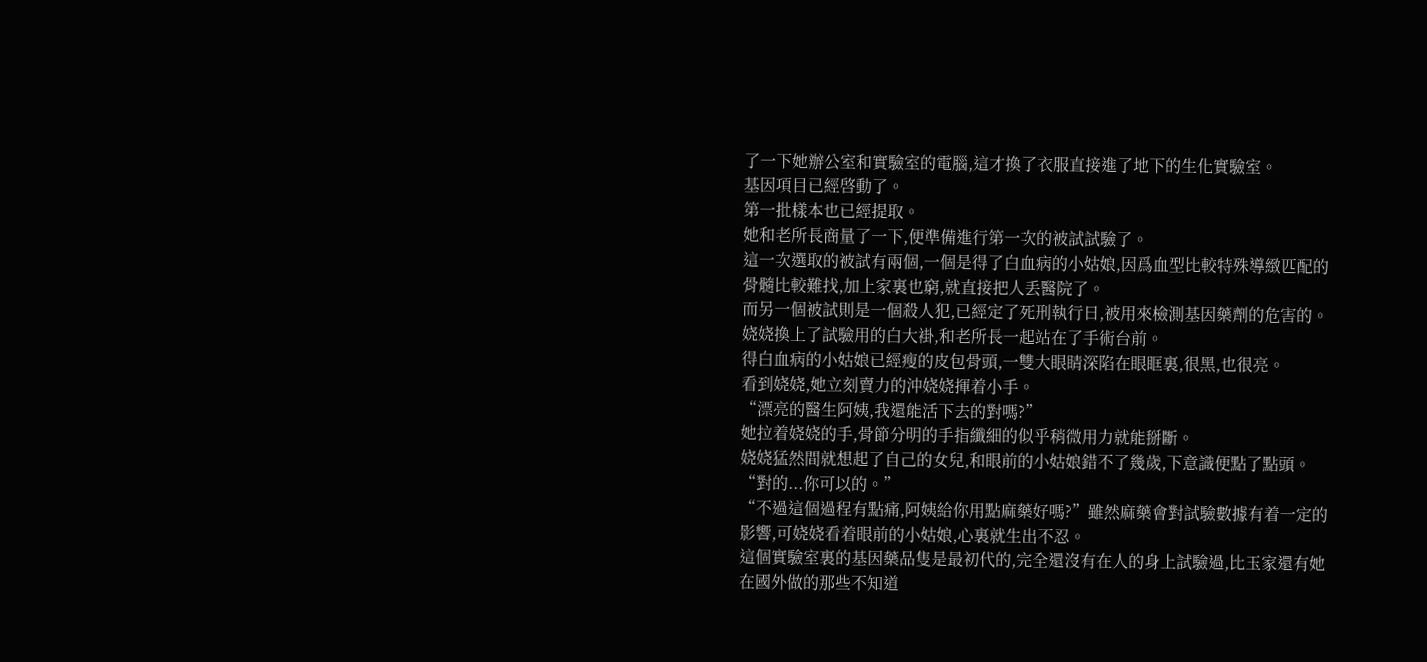了一下她辦公室和實驗室的電腦,這才換了衣服直接進了地下的生化實驗室。
基因項目已經啓動了。
第一批樣本也已經提取。
她和老所長商量了一下,便準備進行第一次的被試試驗了。
這一次選取的被試有兩個,一個是得了白血病的小姑娘,因爲血型比較特殊導緻匹配的骨髓比較難找,加上家裏也窮,就直接把人丢醫院了。
而另一個被試則是一個殺人犯,已經定了死刑執行日,被用來檢測基因藥劑的危害的。
娆娆換上了試驗用的白大褂,和老所長一起站在了手術台前。
得白血病的小姑娘已經瘦的皮包骨頭,一雙大眼睛深陷在眼眶裏,很黑,也很亮。
看到娆娆,她立刻賣力的沖娆娆揮着小手。
“漂亮的醫生阿姨,我還能活下去的對嗎?”
她拉着娆娆的手,骨節分明的手指纖細的似乎稍微用力就能掰斷。
娆娆猛然間就想起了自己的女兒,和眼前的小姑娘錯不了幾歲,下意識便點了點頭。
“對的...你可以的。”
“不過這個過程有點痛,阿姨給你用點麻藥好嗎?”雖然麻藥會對試驗數據有着一定的影響,可娆娆看着眼前的小姑娘,心裏就生出不忍。
這個實驗室裏的基因藥品隻是最初代的,完全還沒有在人的身上試驗過,比玉家還有她在國外做的那些不知道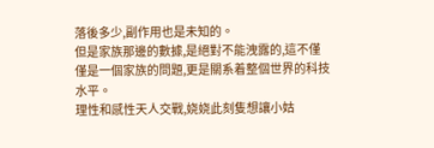落後多少,副作用也是未知的。
但是家族那邊的數據,是絕對不能洩露的,這不僅僅是一個家族的問題,更是關系着整個世界的科技水平。
理性和感性天人交戰,娆娆此刻隻想讓小姑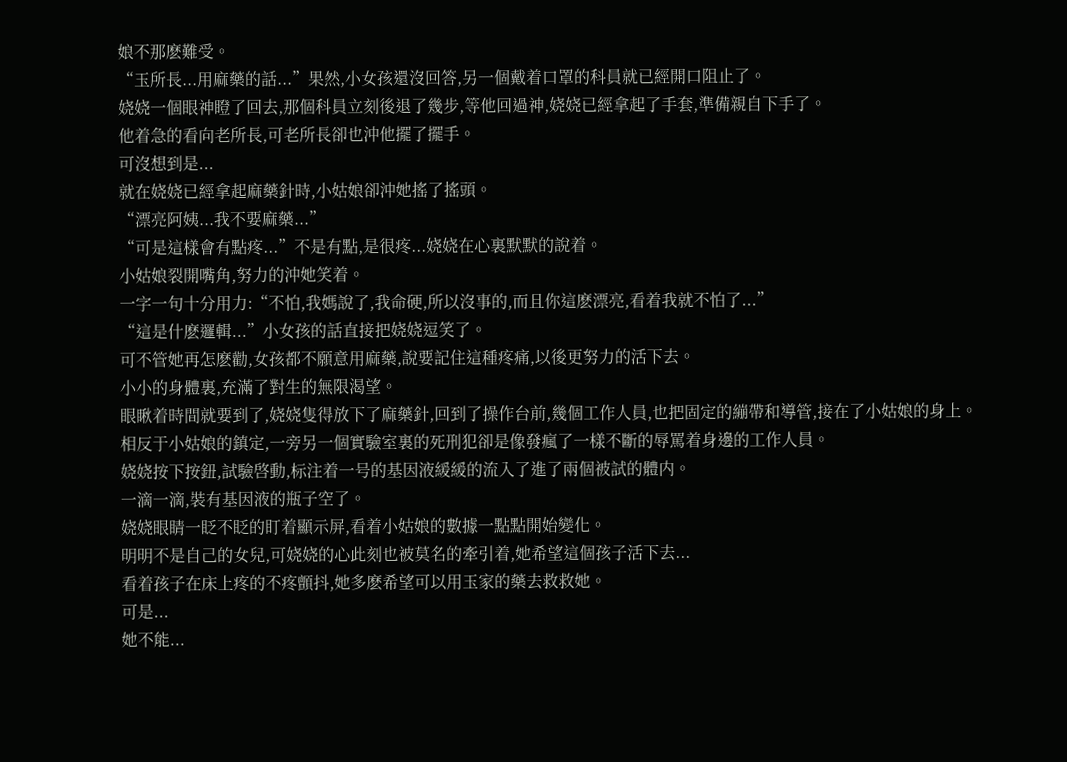娘不那麽難受。
“玉所長...用麻藥的話...”果然,小女孩還沒回答,另一個戴着口罩的科員就已經開口阻止了。
娆娆一個眼神瞪了回去,那個科員立刻後退了幾步,等他回過神,娆娆已經拿起了手套,準備親自下手了。
他着急的看向老所長,可老所長卻也沖他擺了擺手。
可沒想到是...
就在娆娆已經拿起麻藥針時,小姑娘卻沖她搖了搖頭。
“漂亮阿姨...我不要麻藥...”
“可是這樣會有點疼...”不是有點,是很疼...娆娆在心裏默默的說着。
小姑娘裂開嘴角,努力的沖她笑着。
一字一句十分用力:“不怕,我媽說了,我命硬,所以沒事的,而且你這麽漂亮,看着我就不怕了...”
“這是什麽邏輯...”小女孩的話直接把娆娆逗笑了。
可不管她再怎麽勸,女孩都不願意用麻藥,說要記住這種疼痛,以後更努力的活下去。
小小的身體裏,充滿了對生的無限渴望。
眼瞅着時間就要到了,娆娆隻得放下了麻藥針,回到了操作台前,幾個工作人員,也把固定的繃帶和導管,接在了小姑娘的身上。
相反于小姑娘的鎮定,一旁另一個實驗室裏的死刑犯卻是像發瘋了一樣不斷的辱罵着身邊的工作人員。
娆娆按下按鈕,試驗啓動,标注着一号的基因液緩緩的流入了進了兩個被試的體内。
一滴一滴,裝有基因液的瓶子空了。
娆娆眼睛一眨不眨的盯着顯示屏,看着小姑娘的數據一點點開始變化。
明明不是自己的女兒,可娆娆的心此刻也被莫名的牽引着,她希望這個孩子活下去...
看着孩子在床上疼的不疼顫抖,她多麽希望可以用玉家的藥去救救她。
可是...
她不能...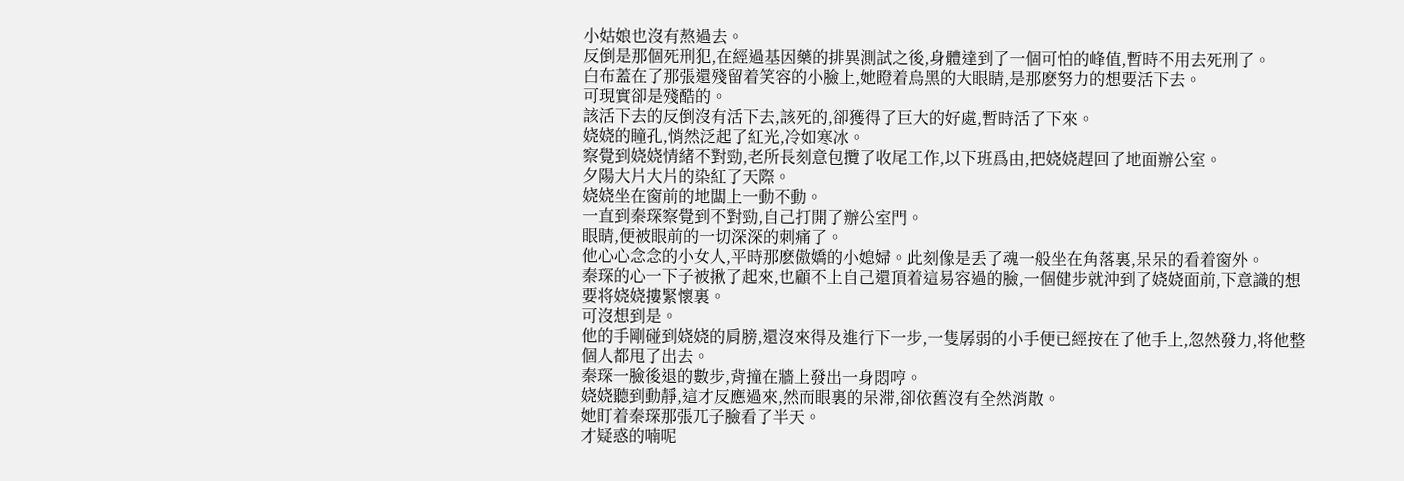小姑娘也沒有熬過去。
反倒是那個死刑犯,在經過基因藥的排異測試之後,身體達到了一個可怕的峰值,暫時不用去死刑了。
白布蓋在了那張還殘留着笑容的小臉上,她瞪着烏黑的大眼睛,是那麽努力的想要活下去。
可現實卻是殘酷的。
該活下去的反倒沒有活下去,該死的,卻獲得了巨大的好處,暫時活了下來。
娆娆的瞳孔,悄然泛起了紅光,冷如寒冰。
察覺到娆娆情緒不對勁,老所長刻意包攬了收尾工作,以下班爲由,把娆娆趕回了地面辦公室。
夕陽大片大片的染紅了天際。
娆娆坐在窗前的地闆上一動不動。
一直到秦琛察覺到不對勁,自己打開了辦公室門。
眼睛,便被眼前的一切深深的刺痛了。
他心心念念的小女人,平時那麽傲嬌的小媳婦。此刻像是丢了魂一般坐在角落裏,呆呆的看着窗外。
秦琛的心一下子被揪了起來,也顧不上自己還頂着這易容過的臉,一個健步就沖到了娆娆面前,下意識的想要将娆娆摟緊懷裏。
可沒想到是。
他的手剛碰到娆娆的肩膀,還沒來得及進行下一步,一隻孱弱的小手便已經按在了他手上,忽然發力,将他整個人都甩了出去。
秦琛一臉後退的數步,背撞在牆上發出一身悶哼。
娆娆聽到動靜,這才反應過來,然而眼裏的呆滞,卻依舊沒有全然消散。
她盯着秦琛那張兀子臉看了半天。
才疑惑的喃呢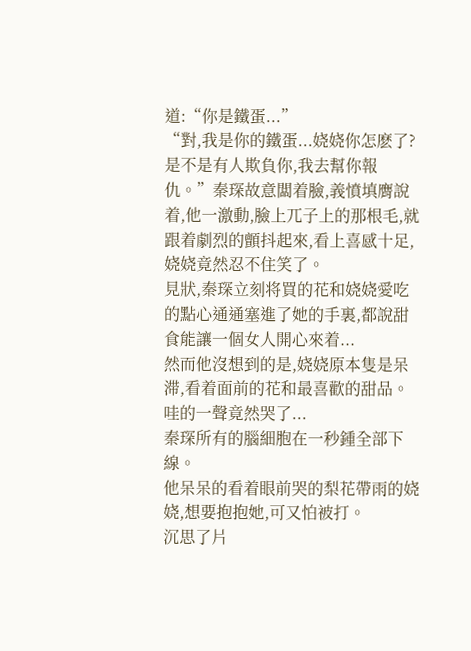道:“你是鐵蛋...”
“對,我是你的鐵蛋...娆娆你怎麽了?是不是有人欺負你,我去幫你報仇。”秦琛故意闆着臉,義憤填膺說着,他一激動,臉上兀子上的那根毛,就跟着劇烈的顫抖起來,看上喜感十足,娆娆竟然忍不住笑了。
見狀,秦琛立刻将買的花和娆娆愛吃的點心通通塞進了她的手裏,都說甜食能讓一個女人開心來着...
然而他沒想到的是,娆娆原本隻是呆滞,看着面前的花和最喜歡的甜品。
哇的一聲竟然哭了...
秦琛所有的腦細胞在一秒鍾全部下線。
他呆呆的看着眼前哭的梨花帶雨的娆娆,想要抱抱她,可又怕被打。
沉思了片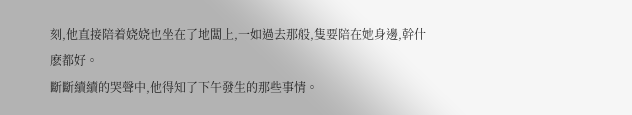刻,他直接陪着娆娆也坐在了地闆上,一如過去那般,隻要陪在她身邊,幹什麽都好。
斷斷續續的哭聲中,他得知了下午發生的那些事情。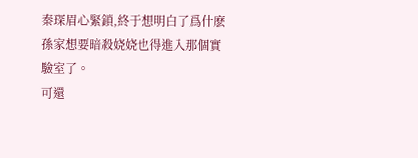秦琛眉心緊鎖,終于想明白了爲什麽孫家想要暗殺娆娆也得進入那個實驗室了。
可還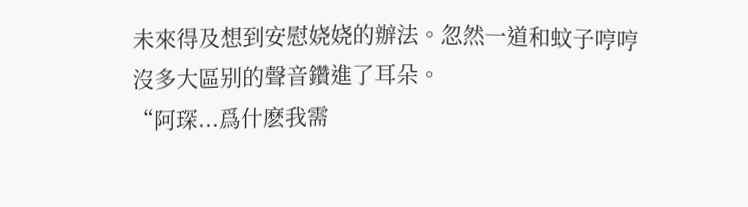未來得及想到安慰娆娆的辦法。忽然一道和蚊子哼哼沒多大區别的聲音鑽進了耳朵。
“阿琛...爲什麽我需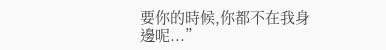要你的時候,你都不在我身邊呢...”